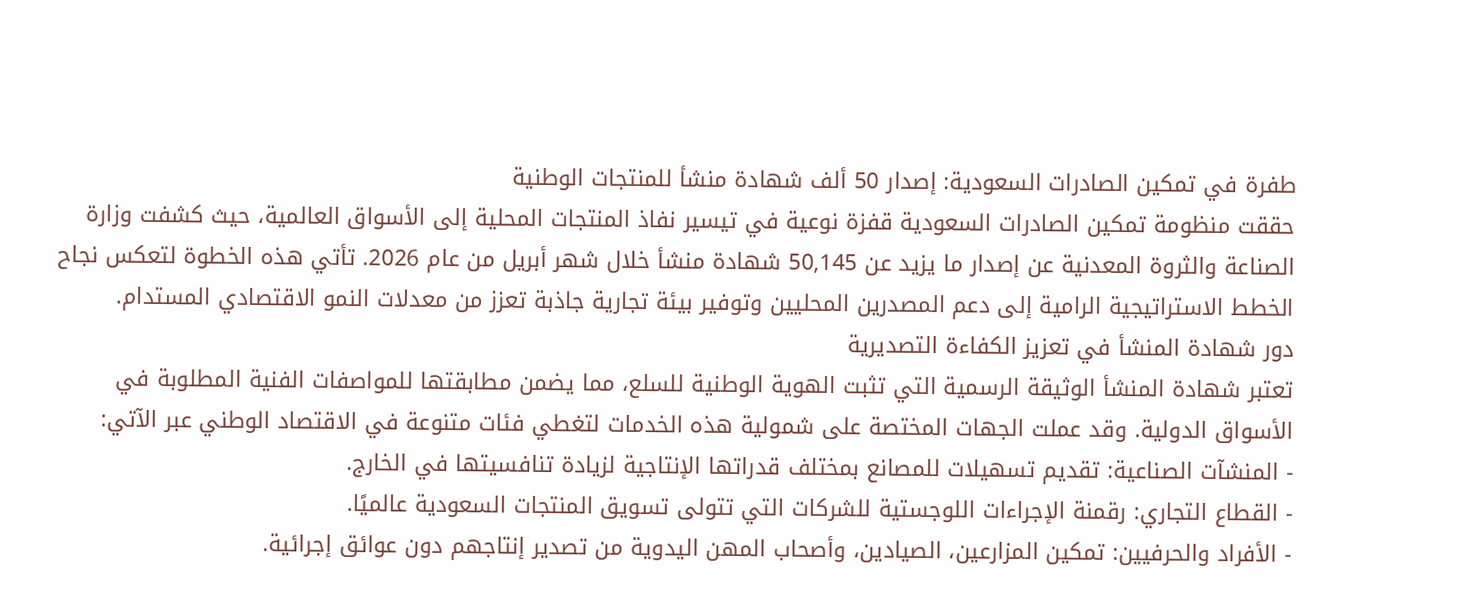طفرة في تمكين الصادرات السعودية: إصدار 50 ألف شهادة منشأ للمنتجات الوطنية
حققت منظومة تمكين الصادرات السعودية قفزة نوعية في تيسير نفاذ المنتجات المحلية إلى الأسواق العالمية، حيث كشفت وزارة الصناعة والثروة المعدنية عن إصدار ما يزيد عن 50,145 شهادة منشأ خلال شهر أبريل من عام 2026. تأتي هذه الخطوة لتعكس نجاح الخطط الاستراتيجية الرامية إلى دعم المصدرين المحليين وتوفير بيئة تجارية جاذبة تعزز من معدلات النمو الاقتصادي المستدام.
دور شهادة المنشأ في تعزيز الكفاءة التصديرية
تعتبر شهادة المنشأ الوثيقة الرسمية التي تثبت الهوية الوطنية للسلع، مما يضمن مطابقتها للمواصفات الفنية المطلوبة في الأسواق الدولية. وقد عملت الجهات المختصة على شمولية هذه الخدمات لتغطي فئات متنوعة في الاقتصاد الوطني عبر الآتي:
- المنشآت الصناعية: تقديم تسهيلات للمصانع بمختلف قدراتها الإنتاجية لزيادة تنافسيتها في الخارج.
- القطاع التجاري: رقمنة الإجراءات اللوجستية للشركات التي تتولى تسويق المنتجات السعودية عالميًا.
- الأفراد والحرفيين: تمكين المزارعين، الصيادين، وأصحاب المهن اليدوية من تصدير إنتاجهم دون عوائق إجرائية.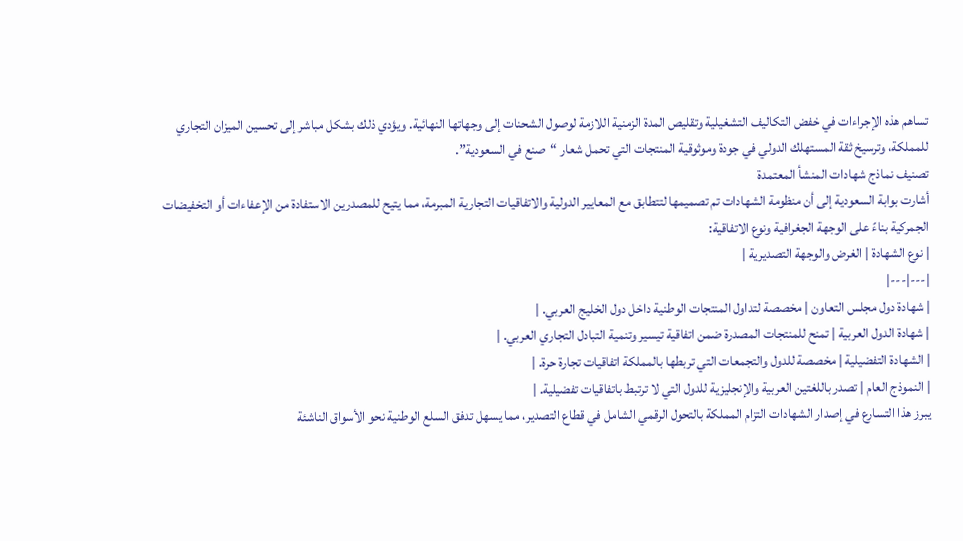تساهم هذه الإجراءات في خفض التكاليف التشغيلية وتقليص المدة الزمنية اللازمة لوصول الشحنات إلى وجهاتها النهائية. ويؤدي ذلك بشكل مباشر إلى تحسين الميزان التجاري للمملكة، وترسيخ ثقة المستهلك الدولي في جودة وموثوقية المنتجات التي تحمل شعار “صنع في السعودية”.
تصنيف نماذج شهادات المنشأ المعتمدة
أشارت بوابة السعودية إلى أن منظومة الشهادات تم تصميمها لتتطابق مع المعايير الدولية والاتفاقيات التجارية المبرمة، مما يتيح للمصدرين الاستفادة من الإعفاءات أو التخفيضات الجمركية بناءً على الوجهة الجغرافية ونوع الاتفاقية:
| نوع الشهادة | الغرض والوجهة التصديرية |
|---|---|
| شهادة دول مجلس التعاون | مخصصة لتداول المنتجات الوطنية داخل دول الخليج العربي. |
| شهادة الدول العربية | تمنح للمنتجات المصدرة ضمن اتفاقية تيسير وتنمية التبادل التجاري العربي. |
| الشهادة التفضيلية | مخصصة للدول والتجمعات التي تربطها بالمملكة اتفاقيات تجارة حرة. |
| النموذج العام | تصدر باللغتين العربية والإنجليزية للدول التي لا ترتبط باتفاقيات تفضيلية. |
يبرز هذا التسارع في إصدار الشهادات التزام المملكة بالتحول الرقمي الشامل في قطاع التصدير، مما يسهل تدفق السلع الوطنية نحو الأسواق الناشئة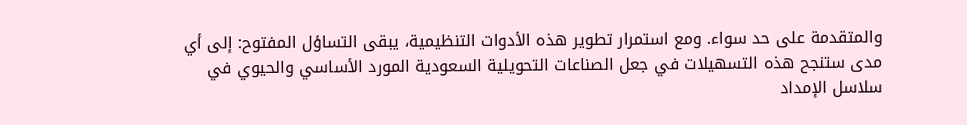والمتقدمة على حد سواء. ومع استمرار تطوير هذه الأدوات التنظيمية، يبقى التساؤل المفتوح: إلى أي مدى ستنجح هذه التسهيلات في جعل الصناعات التحويلية السعودية المورد الأساسي والحيوي في سلاسل الإمداد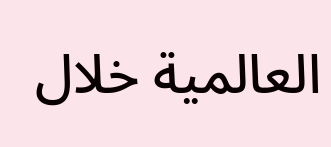العالمية خلال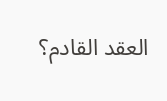العقد القادم؟